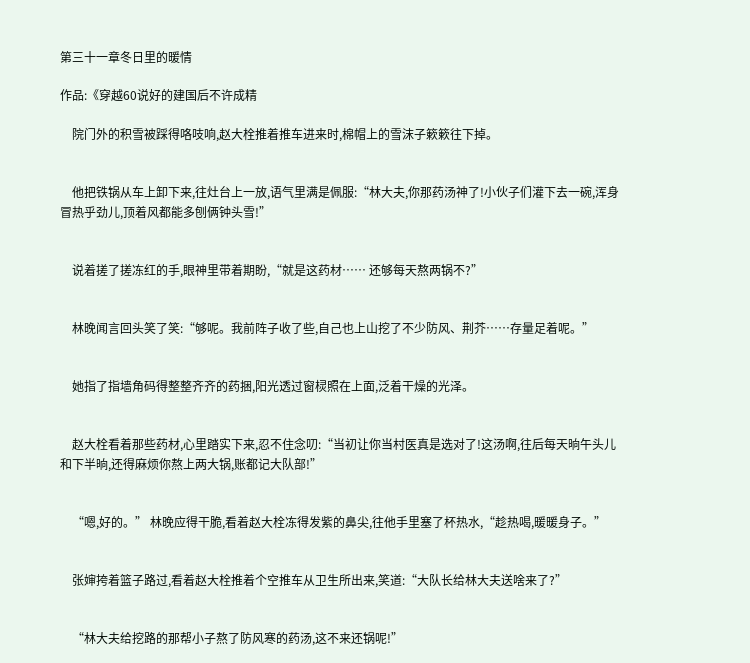第三十一章冬日里的暖情

作品:《穿越60说好的建国后不许成精

    院门外的积雪被踩得咯吱响,赵大栓推着推车进来时,棉帽上的雪沫子簌簌往下掉。


    他把铁锅从车上卸下来,往灶台上一放,语气里满是佩服:“林大夫,你那药汤神了!小伙子们灌下去一碗,浑身冒热乎劲儿,顶着风都能多刨俩钟头雪!”


    说着搓了搓冻红的手,眼神里带着期盼,“就是这药材…… 还够每天熬两锅不?”


    林晚闻言回头笑了笑:“够呢。我前阵子收了些,自己也上山挖了不少防风、荆芥……存量足着呢。”


    她指了指墙角码得整整齐齐的药捆,阳光透过窗棂照在上面,泛着干燥的光泽。


    赵大栓看着那些药材,心里踏实下来,忍不住念叨:“当初让你当村医真是选对了!这汤啊,往后每天晌午头儿和下半晌,还得麻烦你熬上两大锅,账都记大队部!”


    “嗯,好的。” 林晚应得干脆,看着赵大栓冻得发紫的鼻尖,往他手里塞了杯热水,“趁热喝,暖暖身子。”


    张婶挎着篮子路过,看着赵大栓推着个空推车从卫生所出来,笑道:“大队长给林大夫送啥来了?”


    “林大夫给挖路的那帮小子熬了防风寒的药汤,这不来还锅呢!”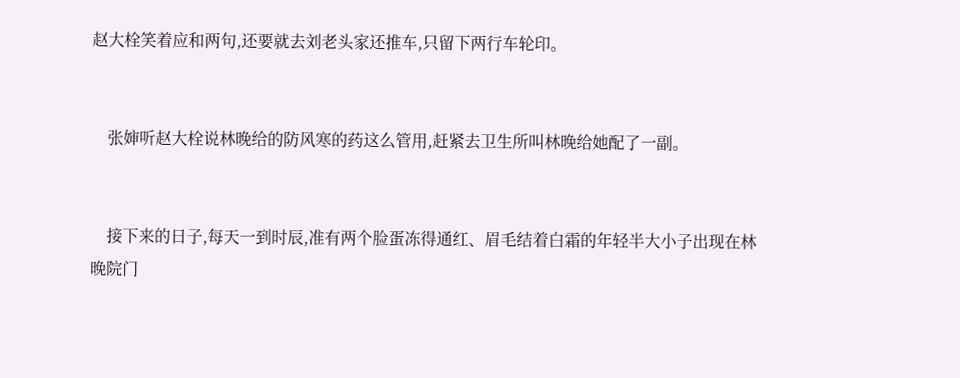赵大栓笑着应和两句,还要就去刘老头家还推车,只留下两行车轮印。


    张婶听赵大栓说林晚给的防风寒的药这么管用,赶紧去卫生所叫林晚给她配了一副。


    接下来的日子,每天一到时辰,准有两个脸蛋冻得通红、眉毛结着白霜的年轻半大小子出现在林晚院门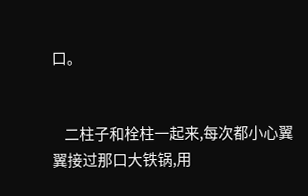口。


    二柱子和栓柱一起来,每次都小心翼翼接过那口大铁锅,用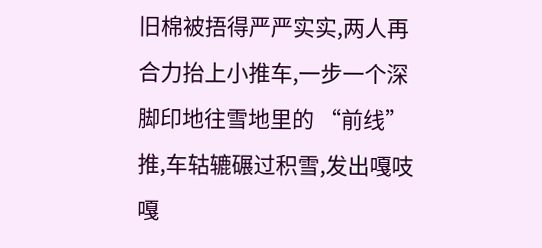旧棉被捂得严严实实,两人再合力抬上小推车,一步一个深脚印地往雪地里的 “前线” 推,车轱辘碾过积雪,发出嘎吱嘎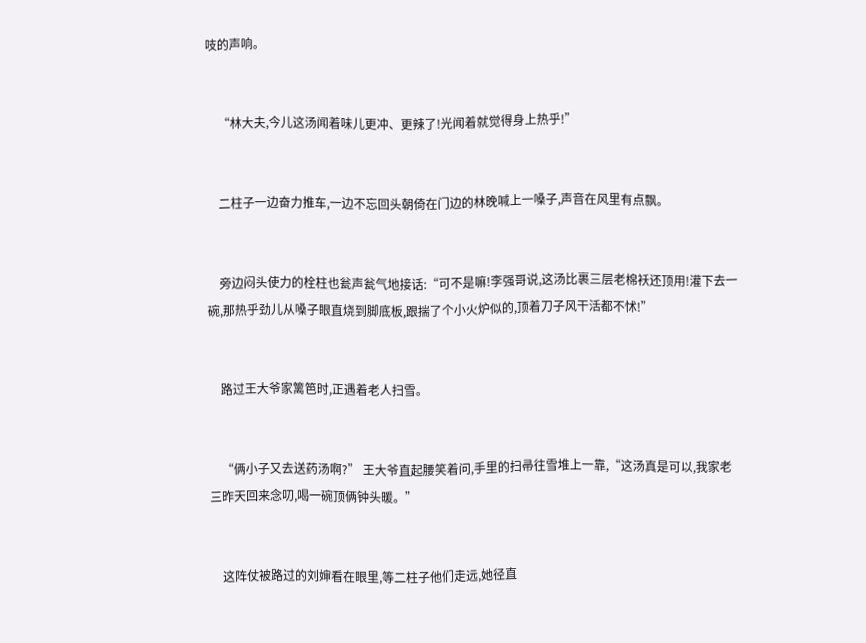吱的声响。


    “林大夫,今儿这汤闻着味儿更冲、更辣了!光闻着就觉得身上热乎!”


    二柱子一边奋力推车,一边不忘回头朝倚在门边的林晚喊上一嗓子,声音在风里有点飘。


    旁边闷头使力的栓柱也瓮声瓮气地接话:“可不是嘛!李强哥说,这汤比裹三层老棉袄还顶用!灌下去一碗,那热乎劲儿从嗓子眼直烧到脚底板,跟揣了个小火炉似的,顶着刀子风干活都不怵!”


    路过王大爷家篱笆时,正遇着老人扫雪。


    “俩小子又去送药汤啊?” 王大爷直起腰笑着问,手里的扫帚往雪堆上一靠,“这汤真是可以,我家老三昨天回来念叨,喝一碗顶俩钟头暖。”


    这阵仗被路过的刘婶看在眼里,等二柱子他们走远,她径直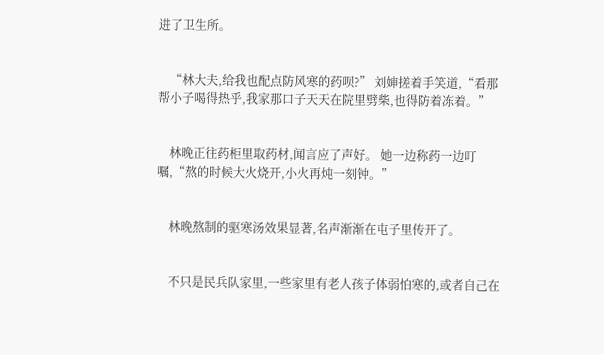进了卫生所。


    “林大夫,给我也配点防风寒的药呗?” 刘婶搓着手笑道,“看那帮小子喝得热乎,我家那口子天天在院里劈柴,也得防着冻着。”


    林晚正往药柜里取药材,闻言应了声好。 她一边称药一边叮嘱,“熬的时候大火烧开,小火再炖一刻钟。”


    林晚熬制的驱寒汤效果显著,名声渐渐在屯子里传开了。


    不只是民兵队家里,一些家里有老人孩子体弱怕寒的,或者自己在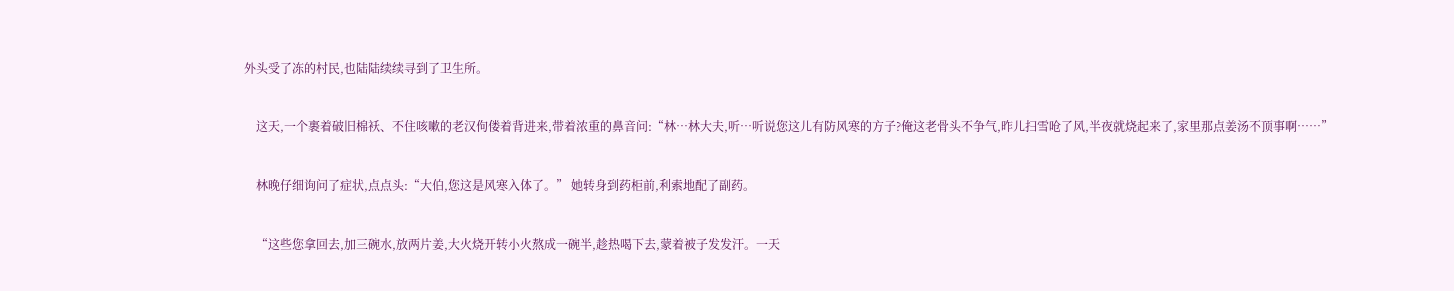外头受了冻的村民,也陆陆续续寻到了卫生所。


    这天,一个裹着破旧棉袄、不住咳嗽的老汉佝偻着背进来,带着浓重的鼻音问:“林…林大夫,听…听说您这儿有防风寒的方子?俺这老骨头不争气,昨儿扫雪呛了风,半夜就烧起来了,家里那点姜汤不顶事啊……”


    林晚仔细询问了症状,点点头:“大伯,您这是风寒入体了。” 她转身到药柜前,利索地配了副药。


    “这些您拿回去,加三碗水,放两片姜,大火烧开转小火熬成一碗半,趁热喝下去,蒙着被子发发汗。一天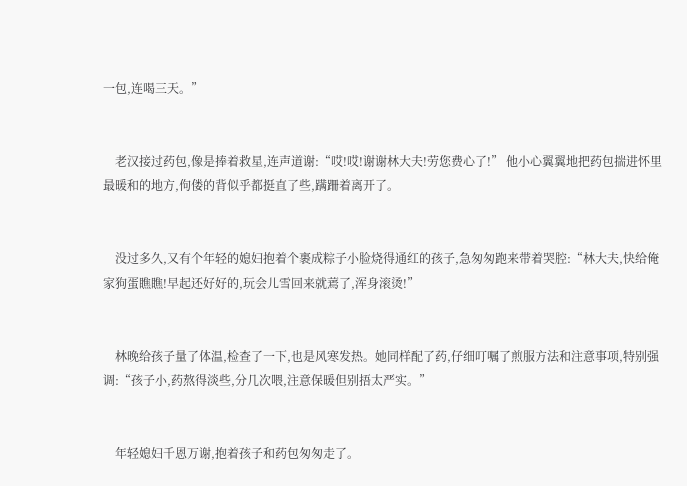一包,连喝三天。”


    老汉接过药包,像是捧着救星,连声道谢:“哎!哎!谢谢林大夫!劳您费心了!” 他小心翼翼地把药包揣进怀里最暖和的地方,佝偻的背似乎都挺直了些,蹒跚着离开了。


    没过多久,又有个年轻的媳妇抱着个裹成粽子小脸烧得通红的孩子,急匆匆跑来带着哭腔:“林大夫,快给俺家狗蛋瞧瞧!早起还好好的,玩会儿雪回来就蔫了,浑身滚烫!”


    林晚给孩子量了体温,检查了一下,也是风寒发热。她同样配了药,仔细叮嘱了煎服方法和注意事项,特别强调:“孩子小,药熬得淡些,分几次喂,注意保暖但别捂太严实。”


    年轻媳妇千恩万谢,抱着孩子和药包匆匆走了。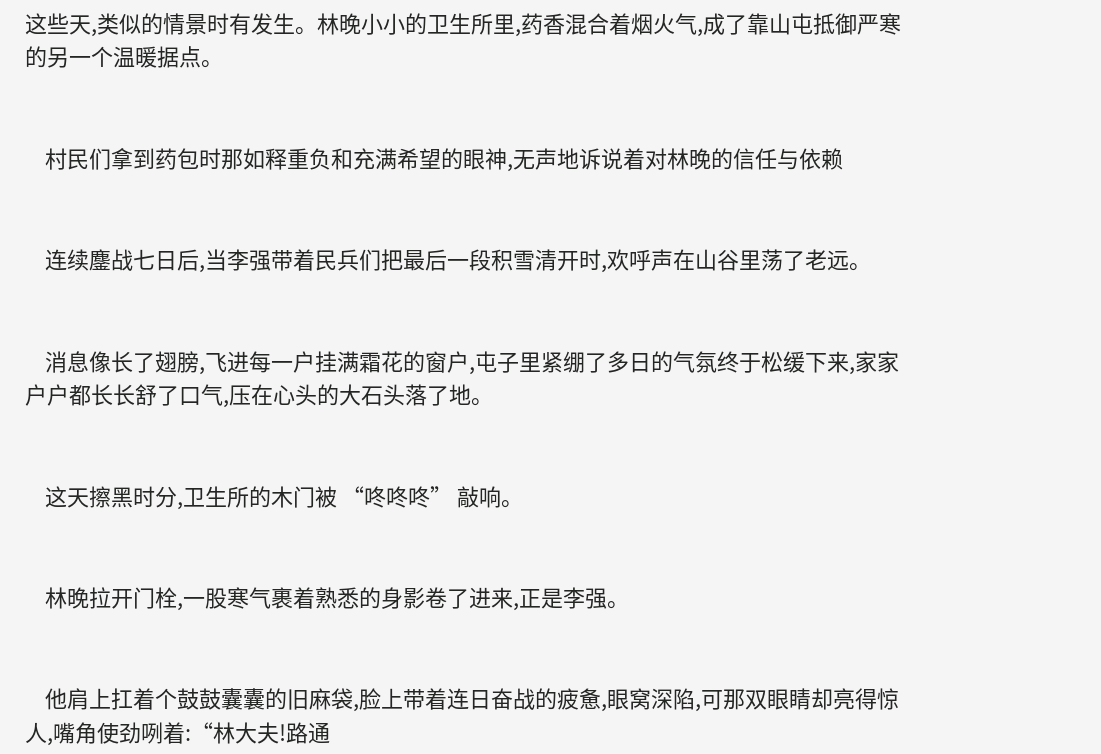这些天,类似的情景时有发生。林晚小小的卫生所里,药香混合着烟火气,成了靠山屯抵御严寒的另一个温暖据点。


    村民们拿到药包时那如释重负和充满希望的眼神,无声地诉说着对林晚的信任与依赖


    连续鏖战七日后,当李强带着民兵们把最后一段积雪清开时,欢呼声在山谷里荡了老远。


    消息像长了翅膀,飞进每一户挂满霜花的窗户,屯子里紧绷了多日的气氛终于松缓下来,家家户户都长长舒了口气,压在心头的大石头落了地。


    这天擦黑时分,卫生所的木门被 “咚咚咚” 敲响。


    林晚拉开门栓,一股寒气裹着熟悉的身影卷了进来,正是李强。


    他肩上扛着个鼓鼓囊囊的旧麻袋,脸上带着连日奋战的疲惫,眼窝深陷,可那双眼睛却亮得惊人,嘴角使劲咧着:“林大夫!路通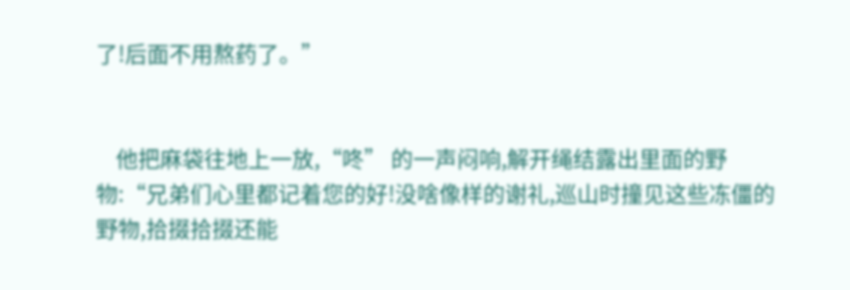了!后面不用熬药了。”


    他把麻袋往地上一放,“咚” 的一声闷响,解开绳结露出里面的野物:“兄弟们心里都记着您的好!没啥像样的谢礼,巡山时撞见这些冻僵的野物,拾掇拾掇还能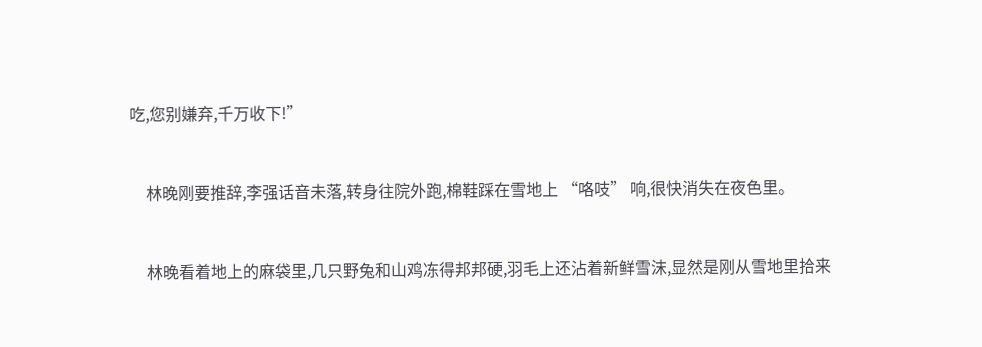吃,您别嫌弃,千万收下!”


    林晚刚要推辞,李强话音未落,转身往院外跑,棉鞋踩在雪地上 “咯吱” 响,很快消失在夜色里。


    林晚看着地上的麻袋里,几只野兔和山鸡冻得邦邦硬,羽毛上还沾着新鲜雪沫,显然是刚从雪地里拾来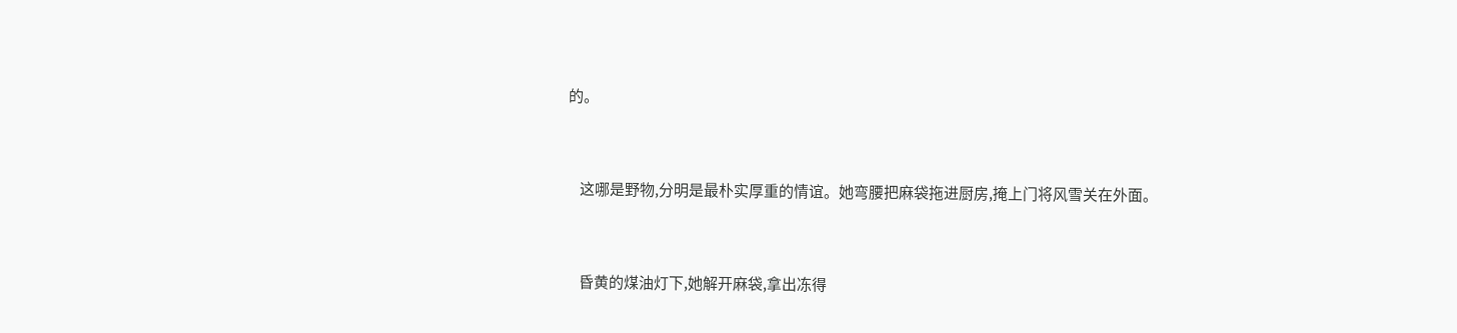的。


    这哪是野物,分明是最朴实厚重的情谊。她弯腰把麻袋拖进厨房,掩上门将风雪关在外面。


    昏黄的煤油灯下,她解开麻袋,拿出冻得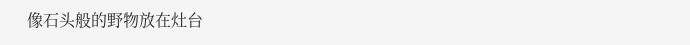像石头般的野物放在灶台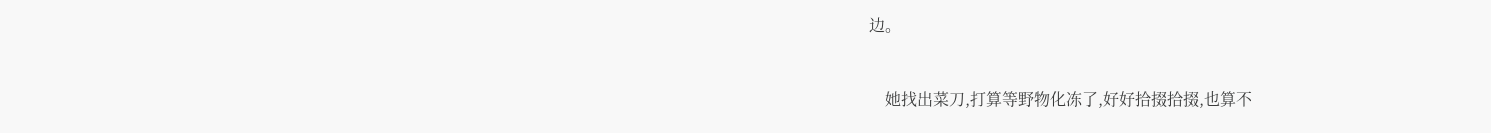边。


    她找出菜刀,打算等野物化冻了,好好拾掇拾掇,也算不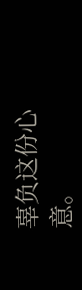辜负这份心意。